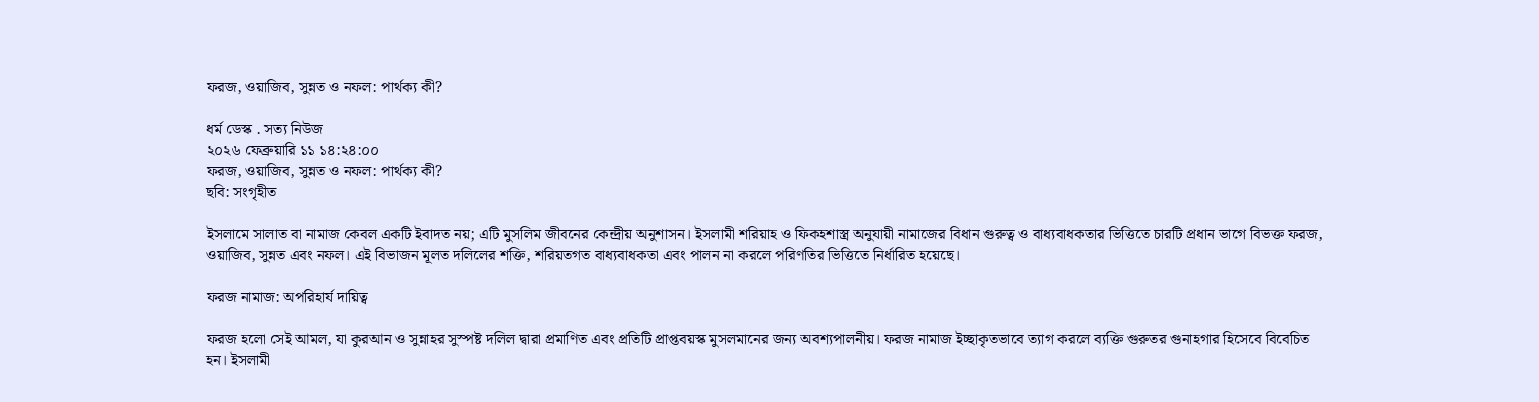ফরজ, ওয়াজিব, সুন্নত ও নফল: পার্থক্য কী?

ধর্ম ডেস্ক . সত্য নিউজ
২০২৬ ফেব্রুয়ারি ১১ ১৪:২৪:০০
ফরজ, ওয়াজিব, সুন্নত ও নফল: পার্থক্য কী?
ছবি: সংগৃহীত

ইসলামে সালাত বা নামাজ কেবল একটি ইবাদত নয়; এটি মুসলিম জীবনের কেন্দ্রীয় অনুশাসন। ইসলামী শরিয়াহ ও ফিকহশাস্ত্র অনুযায়ী নামাজের বিধান গুরুত্ব ও বাধ্যবাধকতার ভিত্তিতে চারটি প্রধান ভাগে বিভক্ত ফরজ, ওয়াজিব, সুন্নত এবং নফল। এই বিভাজন মূলত দলিলের শক্তি, শরিয়তগত বাধ্যবাধকতা এবং পালন না করলে পরিণতির ভিত্তিতে নির্ধারিত হয়েছে।

ফরজ নামাজ: অপরিহার্য দায়িত্ব

ফরজ হলো সেই আমল, যা কুরআন ও সুন্নাহর সুস্পষ্ট দলিল দ্বারা প্রমাণিত এবং প্রতিটি প্রাপ্তবয়স্ক মুসলমানের জন্য অবশ্যপালনীয়। ফরজ নামাজ ইচ্ছাকৃতভাবে ত্যাগ করলে ব্যক্তি গুরুতর গুনাহগার হিসেবে বিবেচিত হন। ইসলামী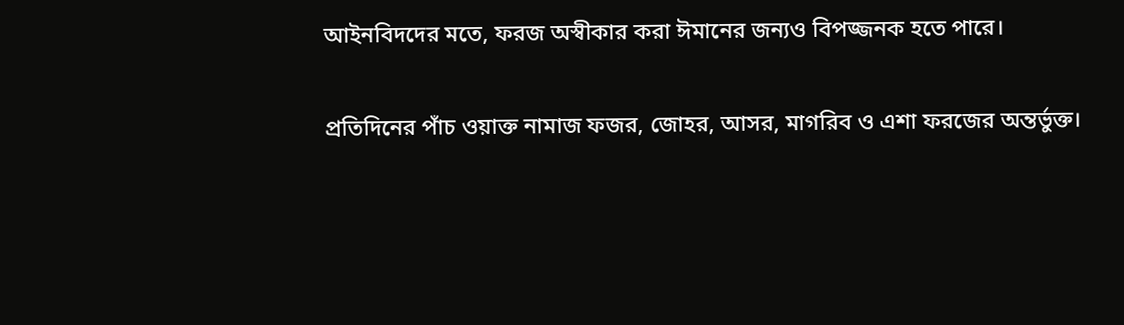আইনবিদদের মতে, ফরজ অস্বীকার করা ঈমানের জন্যও বিপজ্জনক হতে পারে।

প্রতিদিনের পাঁচ ওয়াক্ত নামাজ ফজর, জোহর, আসর, মাগরিব ও এশা ফরজের অন্তর্ভুক্ত।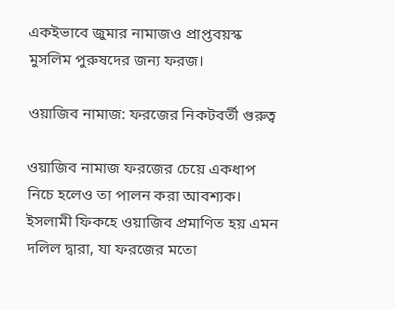একইভাবে জুমার নামাজও প্রাপ্তবয়স্ক মুসলিম পুরুষদের জন্য ফরজ।

ওয়াজিব নামাজ: ফরজের নিকটবর্তী গুরুত্ব

ওয়াজিব নামাজ ফরজের চেয়ে একধাপ নিচে হলেও তা পালন করা আবশ্যক। ইসলামী ফিকহে ওয়াজিব প্রমাণিত হয় এমন দলিল দ্বারা, যা ফরজের মতো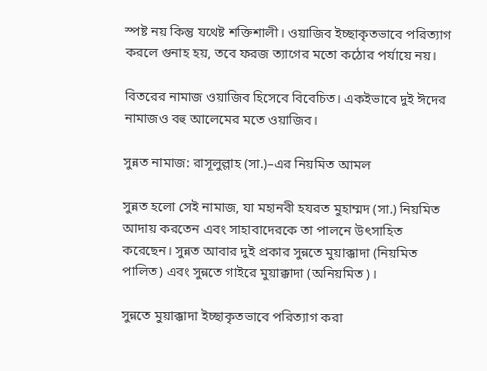স্পষ্ট নয় কিন্তু যথেষ্ট শক্তিশালী। ওয়াজিব ইচ্ছাকৃতভাবে পরিত্যাগ করলে গুনাহ হয়, তবে ফরজ ত্যাগের মতো কঠোর পর্যায়ে নয়।

বিতরের নামাজ ওয়াজিব হিসেবে বিবেচিত। একইভাবে দুই ঈদের নামাজও বহু আলেমের মতে ওয়াজিব।

সুন্নত নামাজ: রাসূলুল্লাহ (সা.)–এর নিয়মিত আমল

সুন্নত হলো সেই নামাজ, যা মহানবী হযরত মুহাম্মদ (সা.) নিয়মিত আদায় করতেন এবং সাহাবাদেরকে তা পালনে উৎসাহিত করেছেন। সুন্নত আবার দুই প্রকার সুন্নতে মুয়াক্কাদা (নিয়মিত পালিত) এবং সুন্নতে গাইরে মুয়াক্কাদা (অনিয়মিত)।

সুন্নতে মুয়াক্কাদা ইচ্ছাকৃতভাবে পরিত্যাগ করা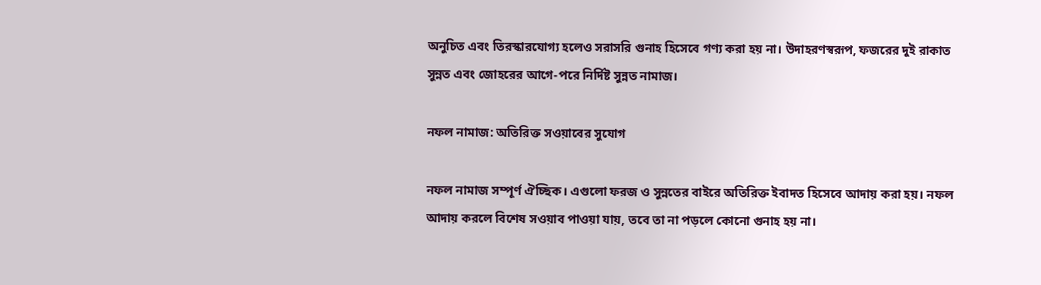অনুচিত এবং তিরস্কারযোগ্য হলেও সরাসরি গুনাহ হিসেবে গণ্য করা হয় না। উদাহরণস্বরূপ, ফজরের দুই রাকাত সুন্নত এবং জোহরের আগে-পরে নির্দিষ্ট সুন্নত নামাজ।

নফল নামাজ: অতিরিক্ত সওয়াবের সুযোগ

নফল নামাজ সম্পূর্ণ ঐচ্ছিক। এগুলো ফরজ ও সুন্নতের বাইরে অতিরিক্ত ইবাদত হিসেবে আদায় করা হয়। নফল আদায় করলে বিশেষ সওয়াব পাওয়া যায়, তবে তা না পড়লে কোনো গুনাহ হয় না।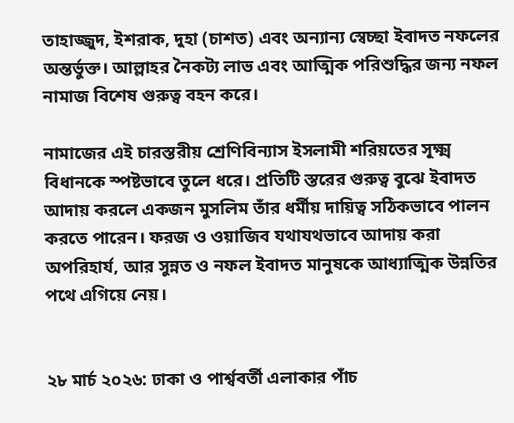তাহাজ্জুদ, ইশরাক, দুহা (চাশত) এবং অন্যান্য স্বেচ্ছা ইবাদত নফলের অন্তর্ভুক্ত। আল্লাহর নৈকট্য লাভ এবং আত্মিক পরিশুদ্ধির জন্য নফল নামাজ বিশেষ গুরুত্ব বহন করে।

নামাজের এই চারস্তরীয় শ্রেণিবিন্যাস ইসলামী শরিয়তের সূক্ষ্ম বিধানকে স্পষ্টভাবে তুলে ধরে। প্রতিটি স্তরের গুরুত্ব বুঝে ইবাদত আদায় করলে একজন মুসলিম তাঁর ধর্মীয় দায়িত্ব সঠিকভাবে পালন করতে পারেন। ফরজ ও ওয়াজিব যথাযথভাবে আদায় করা অপরিহার্য, আর সুন্নত ও নফল ইবাদত মানুষকে আধ্যাত্মিক উন্নতির পথে এগিয়ে নেয়।


২৮ মার্চ ২০২৬: ঢাকা ও পার্শ্ববর্তী এলাকার পাঁচ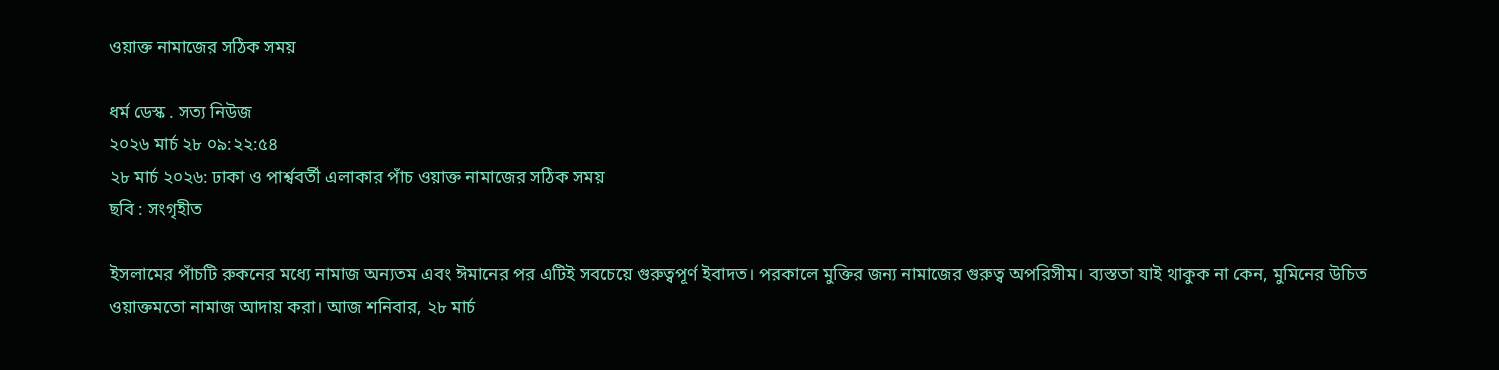ওয়াক্ত নামাজের সঠিক সময়

ধর্ম ডেস্ক . সত্য নিউজ
২০২৬ মার্চ ২৮ ০৯:২২:৫৪
২৮ মার্চ ২০২৬: ঢাকা ও পার্শ্ববর্তী এলাকার পাঁচ ওয়াক্ত নামাজের সঠিক সময়
ছবি : সংগৃহীত

ইসলামের পাঁচটি রুকনের মধ্যে নামাজ অন্যতম এবং ঈমানের পর এটিই সবচেয়ে গুরুত্বপূর্ণ ইবাদত। পরকালে মুক্তির জন্য নামাজের গুরুত্ব অপরিসীম। ব্যস্ততা যাই থাকুক না কেন, মুমিনের উচিত ওয়াক্তমতো নামাজ আদায় করা। আজ শনিবার, ২৮ মার্চ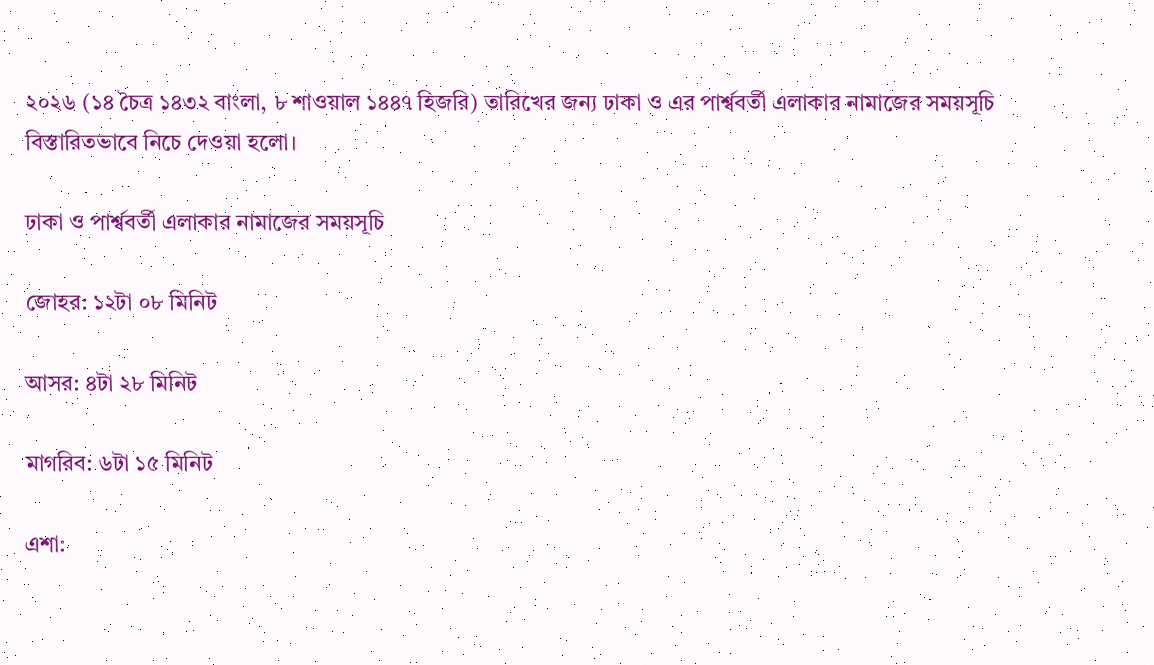২০২৬ (১৪ চৈত্র ১৪৩২ বাংলা, ৮ শাওয়াল ১৪৪৭ হিজরি) তারিখের জন্য ঢাকা ও এর পার্শ্ববর্তী এলাকার নামাজের সময়সূচি বিস্তারিতভাবে নিচে দেওয়া হলো।

ঢাকা ও পার্শ্ববর্তী এলাকার নামাজের সময়সূচি

জোহর: ১২টা ০৮ মিনিট

আসর: ৪টা ২৮ মিনিট

মাগরিব: ৬টা ১৫ মিনিট

এশা: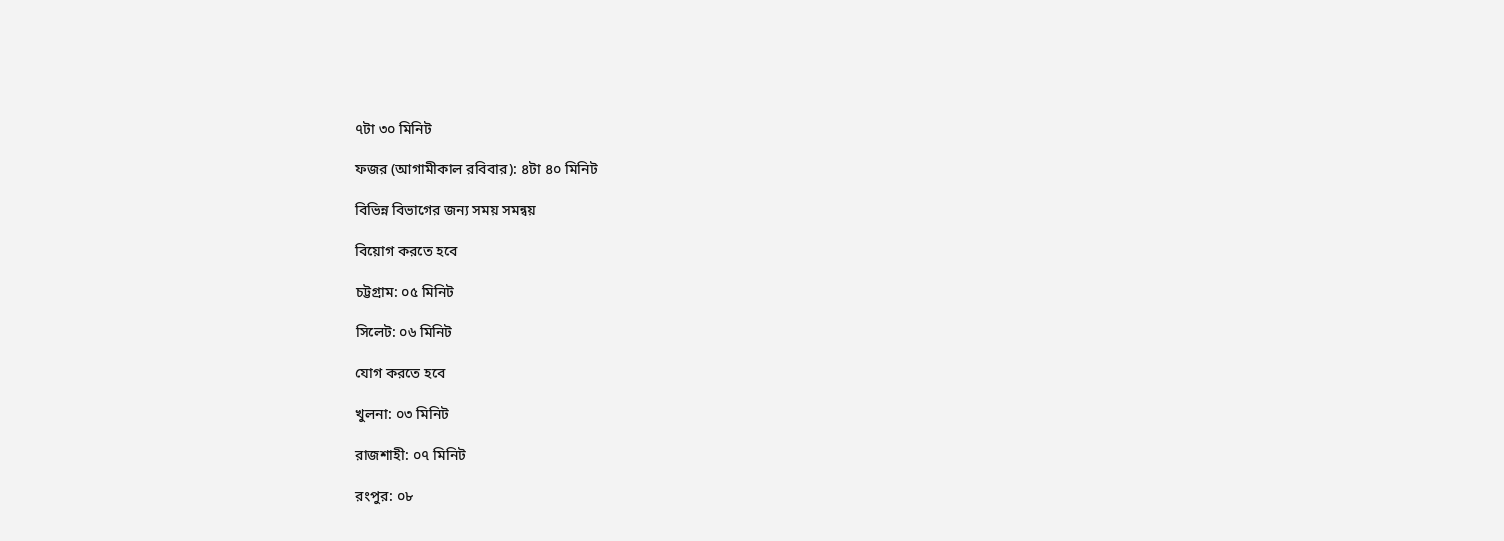৭টা ৩০ মিনিট

ফজর (আগামীকাল রবিবার): ৪টা ৪০ মিনিট

বিভিন্ন বিভাগের জন্য সময় সমন্বয়

বিয়োগ করতে হবে

চট্টগ্রাম: ০৫ মিনিট

সিলেট: ০৬ মিনিট

যোগ করতে হবে

খুলনা: ০৩ মিনিট

রাজশাহী: ০৭ মিনিট

রংপুর: ০৮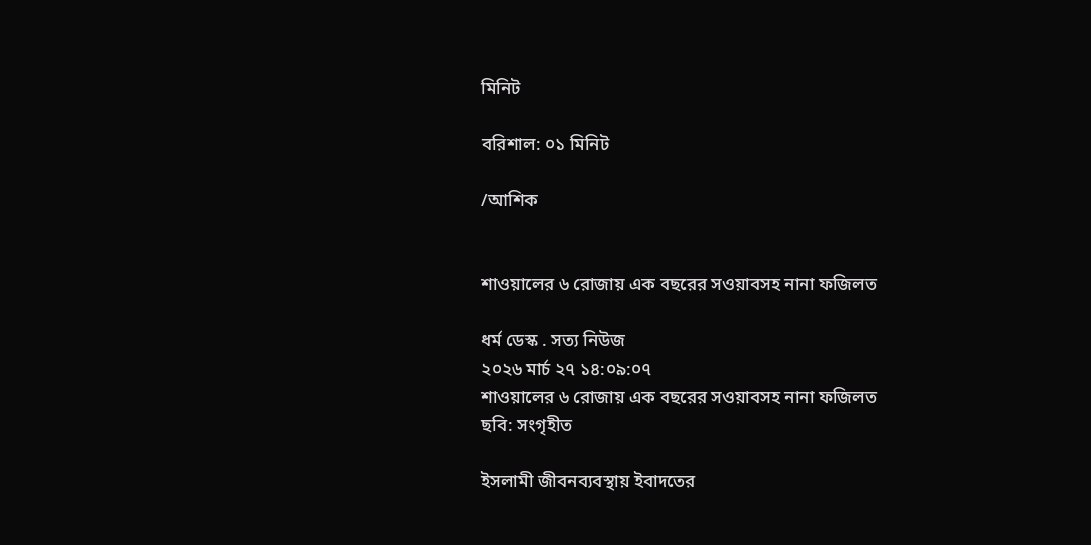মিনিট

বরিশাল: ০১ মিনিট

/আশিক


শাওয়ালের ৬ রোজায় এক বছরের সওয়াবসহ নানা ফজিলত

ধর্ম ডেস্ক . সত্য নিউজ
২০২৬ মার্চ ২৭ ১৪:০৯:০৭
শাওয়ালের ৬ রোজায় এক বছরের সওয়াবসহ নানা ফজিলত
ছবি: সংগৃহীত

ইসলামী জীবনব্যবস্থায় ইবাদতের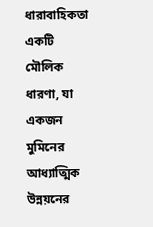ধারাবাহিকতা একটি মৌলিক ধারণা, যা একজন মুমিনের আধ্যাত্মিক উন্নয়নের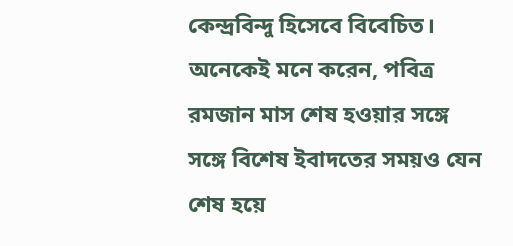কেন্দ্রবিন্দু হিসেবে বিবেচিত। অনেকেই মনে করেন, পবিত্র রমজান মাস শেষ হওয়ার সঙ্গে সঙ্গে বিশেষ ইবাদতের সময়ও যেন শেষ হয়ে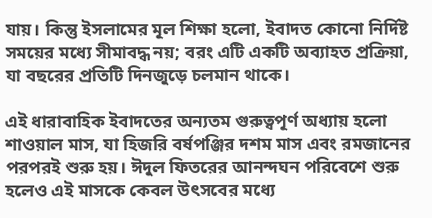যায়। কিন্তু ইসলামের মূল শিক্ষা হলো, ইবাদত কোনো নির্দিষ্ট সময়ের মধ্যে সীমাবদ্ধ নয়; বরং এটি একটি অব্যাহত প্রক্রিয়া, যা বছরের প্রতিটি দিনজুড়ে চলমান থাকে।

এই ধারাবাহিক ইবাদতের অন্যতম গুরুত্বপূর্ণ অধ্যায় হলো শাওয়াল মাস, যা হিজরি বর্ষপঞ্জির দশম মাস এবং রমজানের পরপরই শুরু হয়। ঈদুল ফিতরের আনন্দঘন পরিবেশে শুরু হলেও এই মাসকে কেবল উৎসবের মধ্যে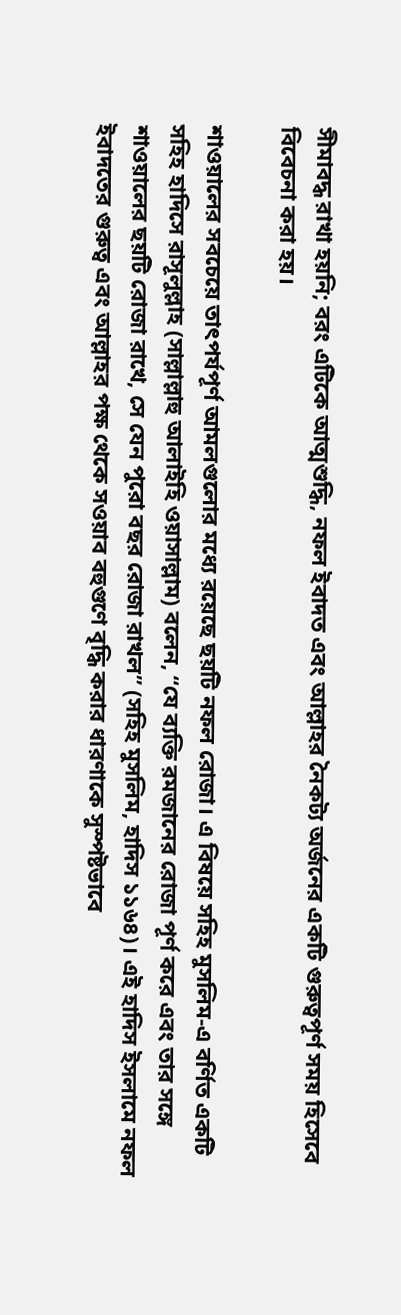সীমাবদ্ধ রাখা হয়নি; বরং এটিকে আত্মশুদ্ধি, নফল ইবাদত এবং আল্লাহর নৈকট্য অর্জনের একটি গুরুত্বপূর্ণ সময় হিসেবে বিবেচনা করা হয়।

শাওয়ালের সবচেয়ে তাৎপর্যপূর্ণ আমলগুলোর মধ্যে রয়েছে ছয়টি নফল রোজা। এ বিষয়ে সহিহ মুসলিম-এ বর্ণিত একটি সহিহ হাদিসে রাসূলুল্লাহ (সাল্লাল্লাহু আলাইহি ওয়াসাল্লাম) বলেন, “যে ব্যক্তি রমজানের রোজা পূর্ণ করে এবং তার সঙ্গে শাওয়ালের ছয়টি রোজা রাখে, সে যেন পুরো বছর রোজা রাখল” (সহিহ মুসলিম, হাদিস ১১৬৪)। এই হাদিস ইসলামে নফল ইবাদতের গুরুত্ব এবং আল্লাহর পক্ষ থেকে সওয়াব বহুগুণে বৃদ্ধি করার ধারণাকে সুস্পষ্টভাবে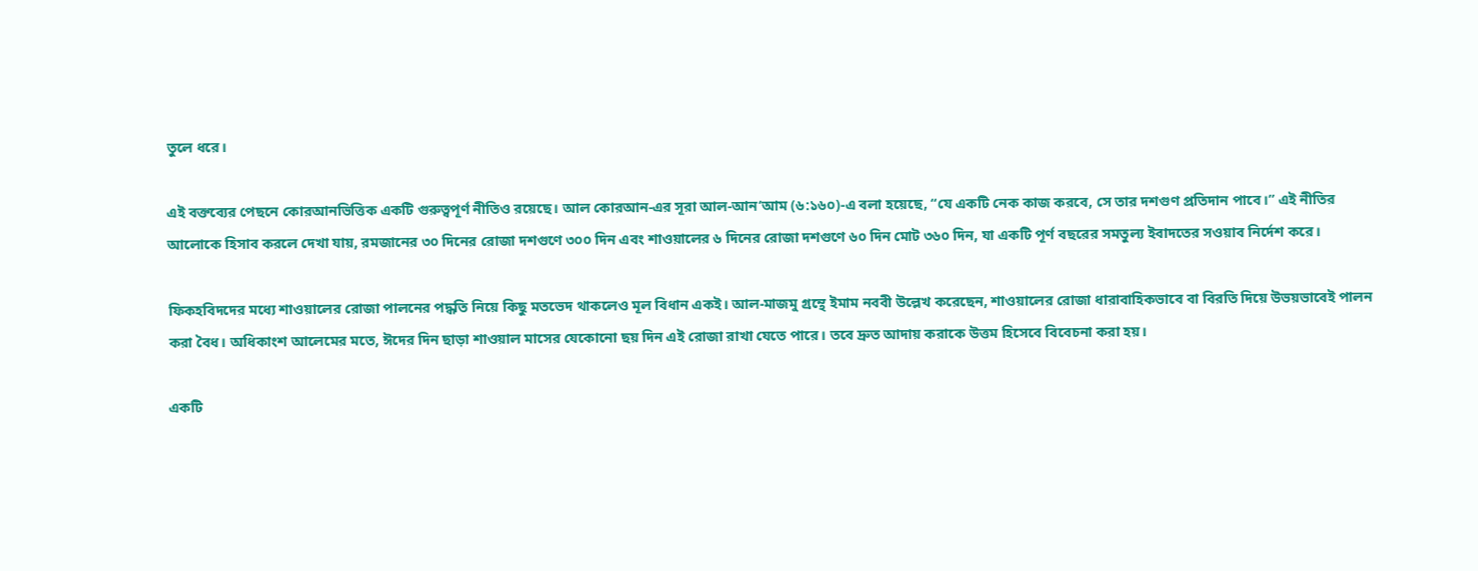তুলে ধরে।

এই বক্তব্যের পেছনে কোরআনভিত্তিক একটি গুরুত্বপূর্ণ নীতিও রয়েছে। আল কোরআন-এর সূরা আল-আন‘আম (৬:১৬০)-এ বলা হয়েছে, “যে একটি নেক কাজ করবে, সে তার দশগুণ প্রতিদান পাবে।” এই নীতির আলোকে হিসাব করলে দেখা যায়, রমজানের ৩০ দিনের রোজা দশগুণে ৩০০ দিন এবং শাওয়ালের ৬ দিনের রোজা দশগুণে ৬০ দিন মোট ৩৬০ দিন, যা একটি পূর্ণ বছরের সমতুল্য ইবাদতের সওয়াব নির্দেশ করে।

ফিকহবিদদের মধ্যে শাওয়ালের রোজা পালনের পদ্ধতি নিয়ে কিছু মতভেদ থাকলেও মূল বিধান একই। আল-মাজমু গ্রন্থে ইমাম নববী উল্লেখ করেছেন, শাওয়ালের রোজা ধারাবাহিকভাবে বা বিরতি দিয়ে উভয়ভাবেই পালন করা বৈধ। অধিকাংশ আলেমের মতে, ঈদের দিন ছাড়া শাওয়াল মাসের যেকোনো ছয় দিন এই রোজা রাখা যেতে পারে। তবে দ্রুত আদায় করাকে উত্তম হিসেবে বিবেচনা করা হয়।

একটি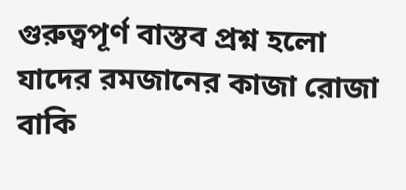গুরুত্বপূর্ণ বাস্তব প্রশ্ন হলো যাদের রমজানের কাজা রোজা বাকি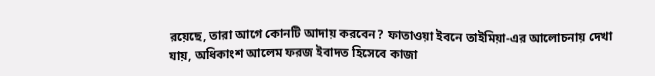রয়েছে, তারা আগে কোনটি আদায় করবেন? ফাতাওয়া ইবনে তাইমিয়া-এর আলোচনায় দেখা যায়, অধিকাংশ আলেম ফরজ ইবাদত হিসেবে কাজা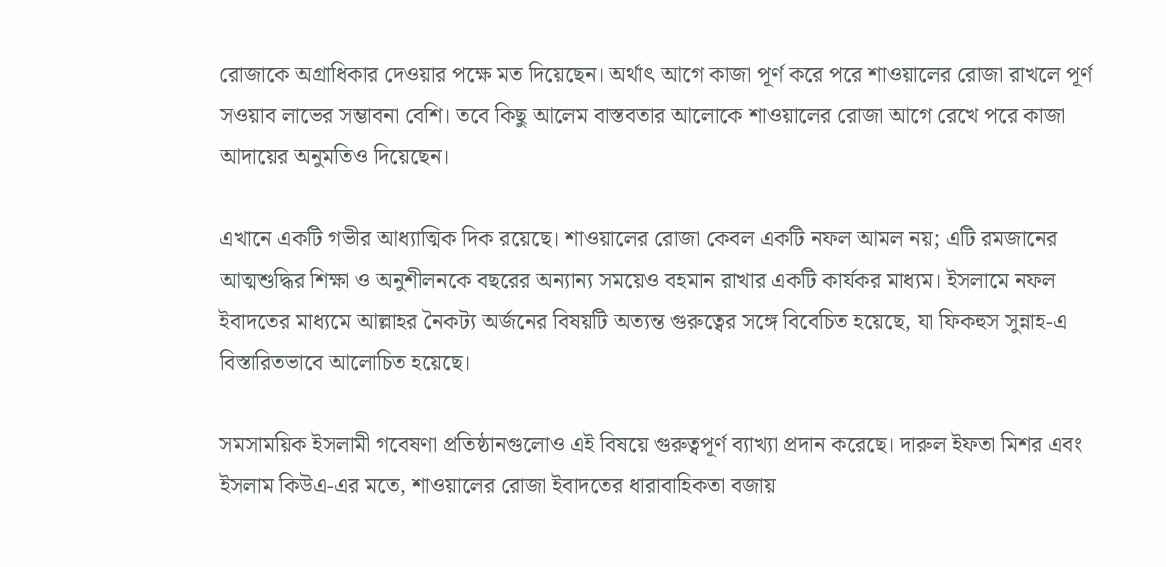রোজাকে অগ্রাধিকার দেওয়ার পক্ষে মত দিয়েছেন। অর্থাৎ আগে কাজা পূর্ণ করে পরে শাওয়ালের রোজা রাখলে পূর্ণ সওয়াব লাভের সম্ভাবনা বেশি। তবে কিছু আলেম বাস্তবতার আলোকে শাওয়ালের রোজা আগে রেখে পরে কাজা আদায়ের অনুমতিও দিয়েছেন।

এখানে একটি গভীর আধ্যাত্মিক দিক রয়েছে। শাওয়ালের রোজা কেবল একটি নফল আমল নয়; এটি রমজানের আত্মশুদ্ধির শিক্ষা ও অনুশীলনকে বছরের অন্যান্য সময়েও বহমান রাখার একটি কার্যকর মাধ্যম। ইসলামে নফল ইবাদতের মাধ্যমে আল্লাহর নৈকট্য অর্জনের বিষয়টি অত্যন্ত গুরুত্বের সঙ্গে বিবেচিত হয়েছে, যা ফিকহুস সুন্নাহ-এ বিস্তারিতভাবে আলোচিত হয়েছে।

সমসাময়িক ইসলামী গবেষণা প্রতিষ্ঠানগুলোও এই বিষয়ে গুরুত্বপূর্ণ ব্যাখ্যা প্রদান করেছে। দারুল ইফতা মিশর এবং ইসলাম কিউএ-এর মতে, শাওয়ালের রোজা ইবাদতের ধারাবাহিকতা বজায়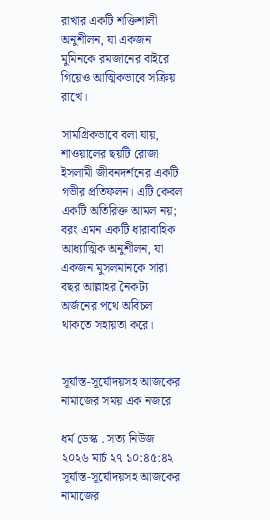রাখার একটি শক্তিশালী অনুশীলন, যা একজন মুমিনকে রমজানের বাইরে গিয়েও আত্মিকভাবে সক্রিয় রাখে।

সামগ্রিকভাবে বলা যায়, শাওয়ালের ছয়টি রোজা ইসলামী জীবনদর্শনের একটি গভীর প্রতিফলন। এটি কেবল একটি অতিরিক্ত আমল নয়; বরং এমন একটি ধারাবাহিক আধ্যাত্মিক অনুশীলন, যা একজন মুসলমানকে সারা বছর আল্লাহর নৈকট্য অর্জনের পথে অবিচল থাকতে সহায়তা করে।


সূর্যাস্ত-সূর্যোদয়সহ আজকের নামাজের সময় এক নজরে

ধর্ম ডেস্ক . সত্য নিউজ
২০২৬ মার্চ ২৭ ১০:৪৫:৪২
সূর্যাস্ত-সূর্যোদয়সহ আজকের নামাজের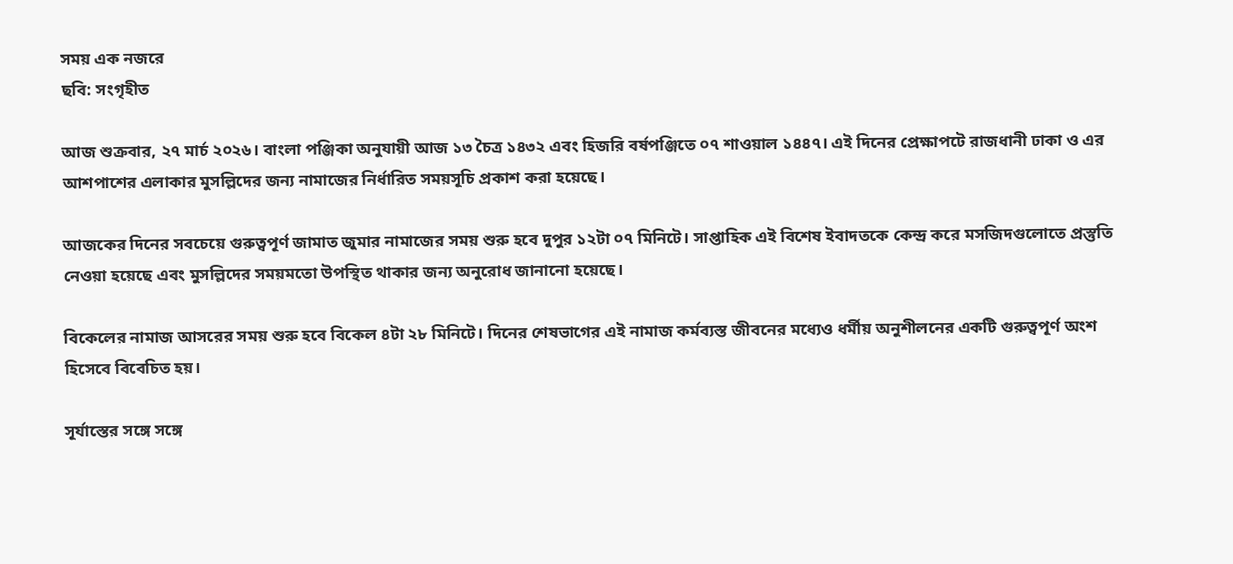সময় এক নজরে
ছবি: সংগৃহীত

আজ শুক্রবার, ২৭ মার্চ ২০২৬। বাংলা পঞ্জিকা অনুযায়ী আজ ১৩ চৈত্র ১৪৩২ এবং হিজরি বর্ষপঞ্জিতে ০৭ শাওয়াল ১৪৪৭। এই দিনের প্রেক্ষাপটে রাজধানী ঢাকা ও এর আশপাশের এলাকার মুসল্লিদের জন্য নামাজের নির্ধারিত সময়সূচি প্রকাশ করা হয়েছে।

আজকের দিনের সবচেয়ে গুরুত্বপূর্ণ জামাত জুমার নামাজের সময় শুরু হবে দুপুর ১২টা ০৭ মিনিটে। সাপ্তাহিক এই বিশেষ ইবাদতকে কেন্দ্র করে মসজিদগুলোতে প্রস্তুতি নেওয়া হয়েছে এবং মুসল্লিদের সময়মতো উপস্থিত থাকার জন্য অনুরোধ জানানো হয়েছে।

বিকেলের নামাজ আসরের সময় শুরু হবে বিকেল ৪টা ২৮ মিনিটে। দিনের শেষভাগের এই নামাজ কর্মব্যস্ত জীবনের মধ্যেও ধর্মীয় অনুশীলনের একটি গুরুত্বপূর্ণ অংশ হিসেবে বিবেচিত হয়।

সূর্যাস্তের সঙ্গে সঙ্গে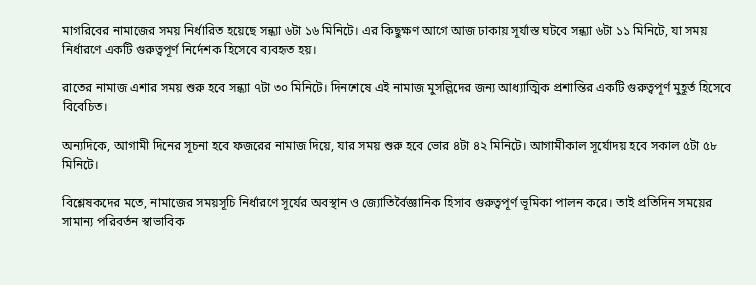মাগরিবের নামাজের সময় নির্ধারিত হয়েছে সন্ধ্যা ৬টা ১৬ মিনিটে। এর কিছুক্ষণ আগে আজ ঢাকায় সূর্যাস্ত ঘটবে সন্ধ্যা ৬টা ১১ মিনিটে, যা সময় নির্ধারণে একটি গুরুত্বপূর্ণ নির্দেশক হিসেবে ব্যবহৃত হয়।

রাতের নামাজ এশার সময় শুরু হবে সন্ধ্যা ৭টা ৩০ মিনিটে। দিনশেষে এই নামাজ মুসল্লিদের জন্য আধ্যাত্মিক প্রশান্তির একটি গুরুত্বপূর্ণ মুহূর্ত হিসেবে বিবেচিত।

অন্যদিকে, আগামী দিনের সূচনা হবে ফজরের নামাজ দিয়ে, যার সময় শুরু হবে ভোর ৪টা ৪২ মিনিটে। আগামীকাল সূর্যোদয় হবে সকাল ৫টা ৫৮ মিনিটে।

বিশ্লেষকদের মতে, নামাজের সময়সূচি নির্ধারণে সূর্যের অবস্থান ও জ্যোতির্বৈজ্ঞানিক হিসাব গুরুত্বপূর্ণ ভূমিকা পালন করে। তাই প্রতিদিন সময়ের সামান্য পরিবর্তন স্বাভাবিক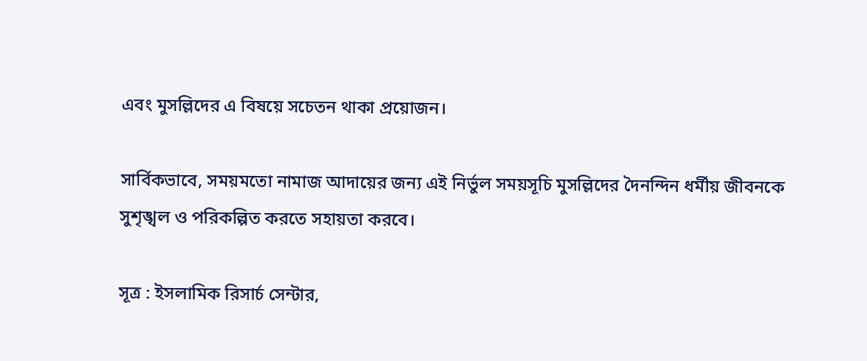এবং মুসল্লিদের এ বিষয়ে সচেতন থাকা প্রয়োজন।

সার্বিকভাবে, সময়মতো নামাজ আদায়ের জন্য এই নির্ভুল সময়সূচি মুসল্লিদের দৈনন্দিন ধর্মীয় জীবনকে সুশৃঙ্খল ও পরিকল্পিত করতে সহায়তা করবে।

সূত্র : ইসলামিক রিসার্চ সেন্টার,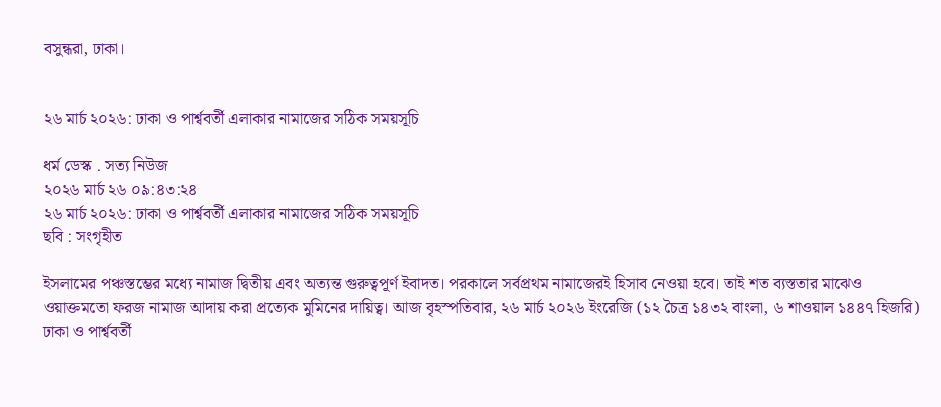বসুন্ধরা, ঢাকা।


২৬ মার্চ ২০২৬: ঢাকা ও পার্শ্ববর্তী এলাকার নামাজের সঠিক সময়সূচি

ধর্ম ডেস্ক . সত্য নিউজ
২০২৬ মার্চ ২৬ ০৯:৪৩:২৪
২৬ মার্চ ২০২৬: ঢাকা ও পার্শ্ববর্তী এলাকার নামাজের সঠিক সময়সূচি
ছবি : সংগৃহীত

ইসলামের পঞ্চস্তম্ভের মধ্যে নামাজ দ্বিতীয় এবং অত্যন্ত গুরুত্বপূর্ণ ইবাদত। পরকালে সর্বপ্রথম নামাজেরই হিসাব নেওয়া হবে। তাই শত ব্যস্ততার মাঝেও ওয়াক্তমতো ফরজ নামাজ আদায় করা প্রত্যেক মুমিনের দায়িত্ব। আজ বৃহস্পতিবার, ২৬ মার্চ ২০২৬ ইংরেজি (১২ চৈত্র ১৪৩২ বাংলা, ৬ শাওয়াল ১৪৪৭ হিজরি) ঢাকা ও পার্শ্ববর্তী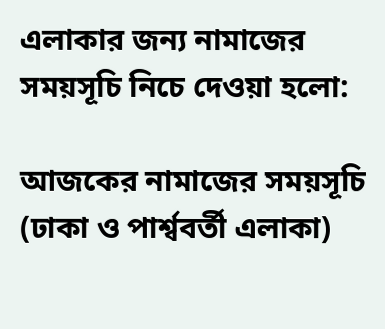এলাকার জন্য নামাজের সময়সূচি নিচে দেওয়া হলো:

আজকের নামাজের সময়সূচি (ঢাকা ও পার্শ্ববর্তী এলাকা)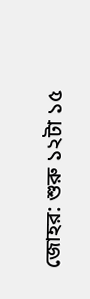জোহর: শুরু ১২টা ১৫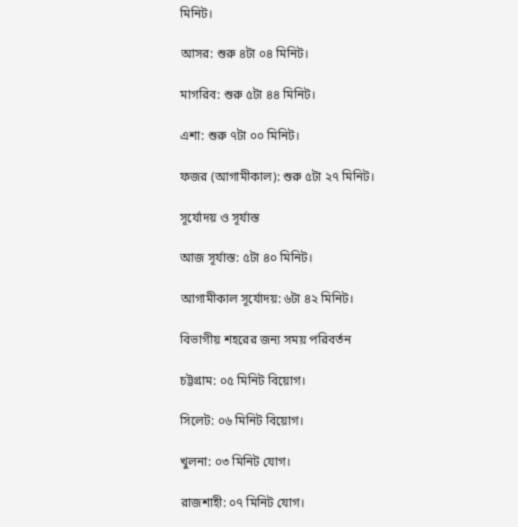মিনিট।

আসর: শুরু ৪টা ০৪ মিনিট।

মাগরিব: শুরু ৫টা ৪৪ মিনিট।

এশা: শুরু ৭টা ০০ মিনিট।

ফজর (আগামীকাল): শুরু ৫টা ২৭ মিনিট।

সূর্যোদয় ও সূর্যাস্ত

আজ সূর্যাস্ত: ৫টা ৪০ মিনিট।

আগামীকাল সূর্যোদয়: ৬টা ৪২ মিনিট।

বিভাগীয় শহরের জন্য সময় পরিবর্তন

চট্টগ্রাম: ০৫ মিনিট বিয়োগ।

সিলেট: ০৬ মিনিট বিয়োগ।

খুলনা: ০৩ মিনিট যোগ।

রাজশাহী: ০৭ মিনিট যোগ।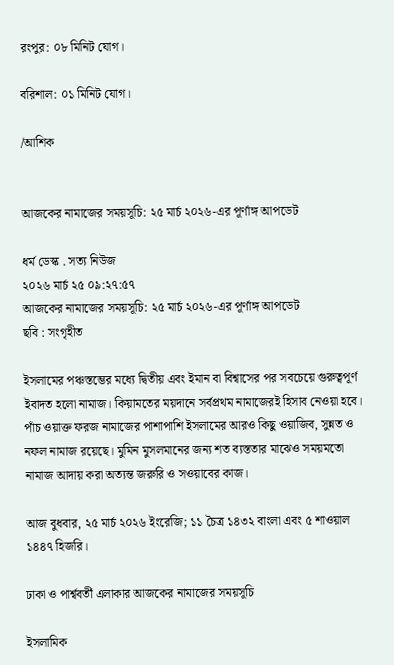রংপুর: ০৮ মিনিট যোগ।

বরিশাল: ০১ মিনিট যোগ।

/আশিক


আজকের নামাজের সময়সূচি: ২৫ মার্চ ২০২৬-এর পূর্ণাঙ্গ আপডেট

ধর্ম ডেস্ক . সত্য নিউজ
২০২৬ মার্চ ২৫ ০৯:২৭:৫৭
আজকের নামাজের সময়সূচি: ২৫ মার্চ ২০২৬-এর পূর্ণাঙ্গ আপডেট
ছবি : সংগৃহীত

ইসলামের পঞ্চস্তম্ভের মধ্যে দ্বিতীয় এবং ইমান বা বিশ্বাসের পর সবচেয়ে গুরুত্বপূর্ণ ইবাদত হলো নামাজ। কিয়ামতের ময়দানে সর্বপ্রথম নামাজেরই হিসাব নেওয়া হবে। পাঁচ ওয়াক্ত ফরজ নামাজের পাশাপাশি ইসলামের আরও কিছু ওয়াজিব, সুন্নত ও নফল নামাজ রয়েছে। মুমিন মুসলমানের জন্য শত ব্যস্ততার মাঝেও সময়মতো নামাজ আদায় করা অত্যন্ত জরুরি ও সওয়াবের কাজ।

আজ বুধবার, ২৫ মার্চ ২০২৬ ইংরেজি; ১১ চৈত্র ১৪৩২ বাংলা এবং ৫ শাওয়াল ১৪৪৭ হিজরি।

ঢাকা ও পার্শ্ববর্তী এলাকার আজকের নামাজের সময়সূচি

ইসলামিক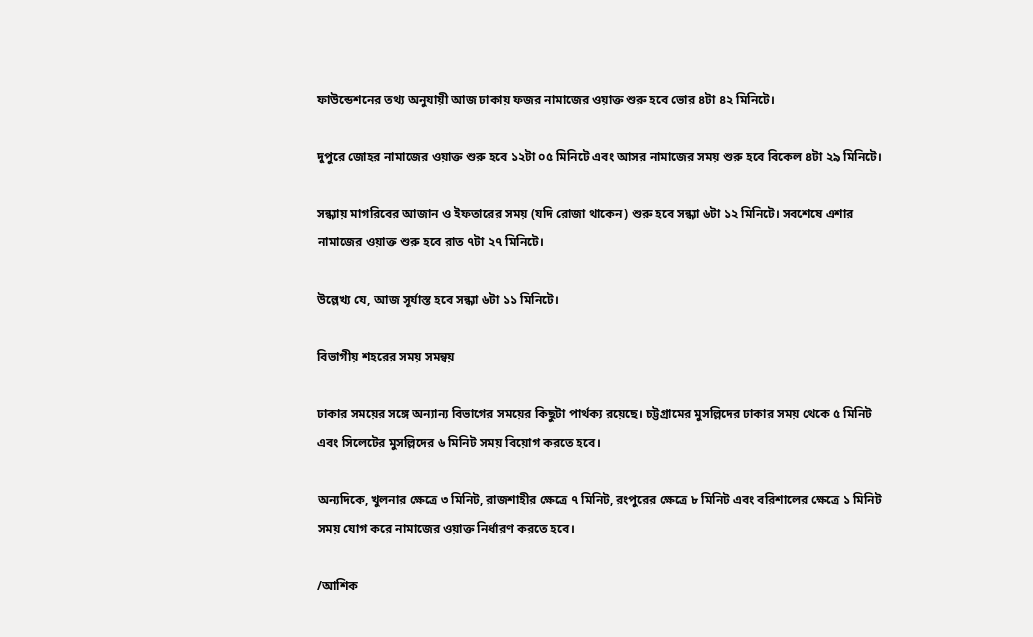ফাউন্ডেশনের তথ্য অনুযায়ী আজ ঢাকায় ফজর নামাজের ওয়াক্ত শুরু হবে ভোর ৪টা ৪২ মিনিটে।

দুপুরে জোহর নামাজের ওয়াক্ত শুরু হবে ১২টা ০৫ মিনিটে এবং আসর নামাজের সময় শুরু হবে বিকেল ৪টা ২৯ মিনিটে।

সন্ধ্যায় মাগরিবের আজান ও ইফতারের সময় (যদি রোজা থাকেন) শুরু হবে সন্ধ্যা ৬টা ১২ মিনিটে। সবশেষে এশার নামাজের ওয়াক্ত শুরু হবে রাত ৭টা ২৭ মিনিটে।

উল্লেখ্য যে, আজ সূর্যাস্ত হবে সন্ধ্যা ৬টা ১১ মিনিটে।

বিভাগীয় শহরের সময় সমন্বয়

ঢাকার সময়ের সঙ্গে অন্যান্য বিভাগের সময়ের কিছুটা পার্থক্য রয়েছে। চট্টগ্রামের মুসল্লিদের ঢাকার সময় থেকে ৫ মিনিট এবং সিলেটের মুসল্লিদের ৬ মিনিট সময় বিয়োগ করতে হবে।

অন্যদিকে, খুলনার ক্ষেত্রে ৩ মিনিট, রাজশাহীর ক্ষেত্রে ৭ মিনিট, রংপুরের ক্ষেত্রে ৮ মিনিট এবং বরিশালের ক্ষেত্রে ১ মিনিট সময় যোগ করে নামাজের ওয়াক্ত নির্ধারণ করতে হবে।

/আশিক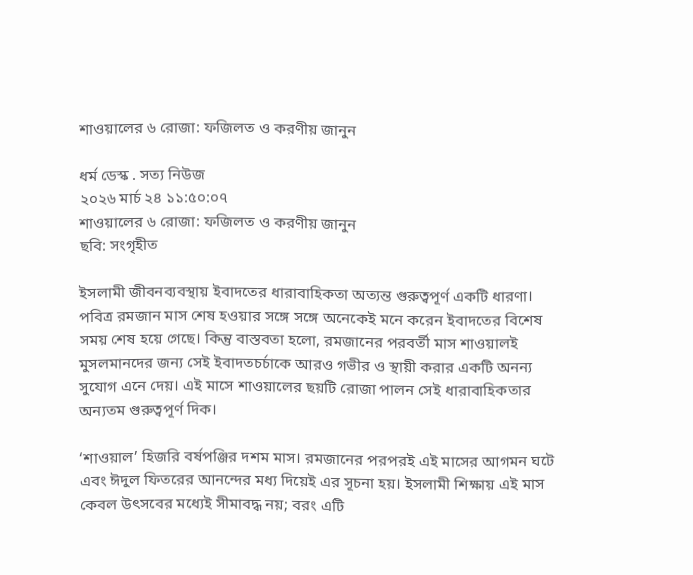শাওয়ালের ৬ রোজা: ফজিলত ও করণীয় জানুন

ধর্ম ডেস্ক . সত্য নিউজ
২০২৬ মার্চ ২৪ ১১:৫০:০৭
শাওয়ালের ৬ রোজা: ফজিলত ও করণীয় জানুন
ছবি: সংগৃহীত

ইসলামী জীবনব্যবস্থায় ইবাদতের ধারাবাহিকতা অত্যন্ত গুরুত্বপূর্ণ একটি ধারণা। পবিত্র রমজান মাস শেষ হওয়ার সঙ্গে সঙ্গে অনেকেই মনে করেন ইবাদতের বিশেষ সময় শেষ হয়ে গেছে। কিন্তু বাস্তবতা হলো, রমজানের পরবর্তী মাস শাওয়ালই মুসলমানদের জন্য সেই ইবাদতচর্চাকে আরও গভীর ও স্থায়ী করার একটি অনন্য সুযোগ এনে দেয়। এই মাসে শাওয়ালের ছয়টি রোজা পালন সেই ধারাবাহিকতার অন্যতম গুরুত্বপূর্ণ দিক।

‘শাওয়াল’ হিজরি বর্ষপঞ্জির দশম মাস। রমজানের পরপরই এই মাসের আগমন ঘটে এবং ঈদুল ফিতরের আনন্দের মধ্য দিয়েই এর সূচনা হয়। ইসলামী শিক্ষায় এই মাস কেবল উৎসবের মধ্যেই সীমাবদ্ধ নয়; বরং এটি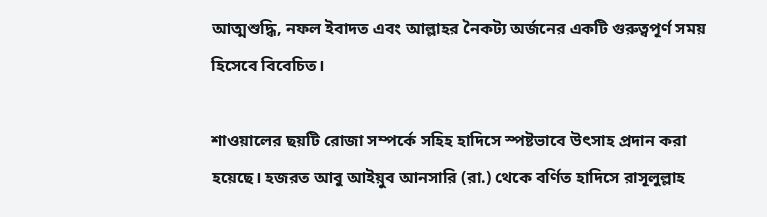আত্মশুদ্ধি, নফল ইবাদত এবং আল্লাহর নৈকট্য অর্জনের একটি গুরুত্বপূর্ণ সময় হিসেবে বিবেচিত।

শাওয়ালের ছয়টি রোজা সম্পর্কে সহিহ হাদিসে স্পষ্টভাবে উৎসাহ প্রদান করা হয়েছে। হজরত আবু আইয়ুব আনসারি (রা.) থেকে বর্ণিত হাদিসে রাসূলুল্লাহ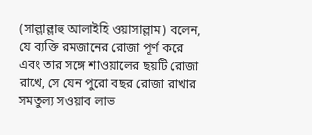(সাল্লাল্লাহু আলাইহি ওয়াসাল্লাম) বলেন, যে ব্যক্তি রমজানের রোজা পূর্ণ করে এবং তার সঙ্গে শাওয়ালের ছয়টি রোজা রাখে, সে যেন পুরো বছর রোজা রাখার সমতুল্য সওয়াব লাভ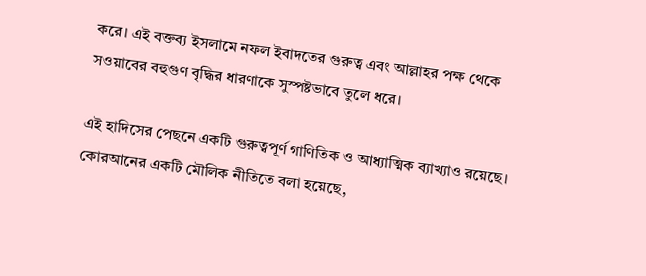করে। এই বক্তব্য ইসলামে নফল ইবাদতের গুরুত্ব এবং আল্লাহর পক্ষ থেকে সওয়াবের বহুগুণ বৃদ্ধির ধারণাকে সুস্পষ্টভাবে তুলে ধরে।

এই হাদিসের পেছনে একটি গুরুত্বপূর্ণ গাণিতিক ও আধ্যাত্মিক ব্যাখ্যাও রয়েছে। কোরআনের একটি মৌলিক নীতিতে বলা হয়েছে,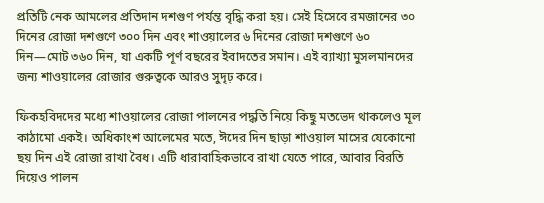প্রতিটি নেক আমলের প্রতিদান দশগুণ পর্যন্ত বৃদ্ধি করা হয়। সেই হিসেবে রমজানের ৩০ দিনের রোজা দশগুণে ৩০০ দিন এবং শাওয়ালের ৬ দিনের রোজা দশগুণে ৬০ দিন—মোট ৩৬০ দিন, যা একটি পূর্ণ বছরের ইবাদতের সমান। এই ব্যাখ্যা মুসলমানদের জন্য শাওয়ালের রোজার গুরুত্বকে আরও সুদৃঢ় করে।

ফিকহবিদদের মধ্যে শাওয়ালের রোজা পালনের পদ্ধতি নিয়ে কিছু মতভেদ থাকলেও মূল কাঠামো একই। অধিকাংশ আলেমের মতে, ঈদের দিন ছাড়া শাওয়াল মাসের যেকোনো ছয় দিন এই রোজা রাখা বৈধ। এটি ধারাবাহিকভাবে রাখা যেতে পারে, আবার বিরতি দিয়েও পালন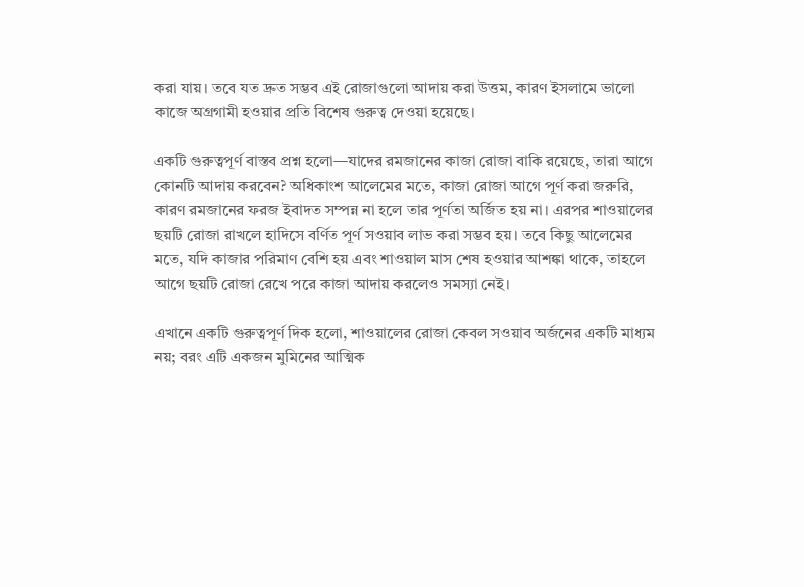করা যায়। তবে যত দ্রুত সম্ভব এই রোজাগুলো আদায় করা উত্তম, কারণ ইসলামে ভালো কাজে অগ্রগামী হওয়ার প্রতি বিশেষ গুরুত্ব দেওয়া হয়েছে।

একটি গুরুত্বপূর্ণ বাস্তব প্রশ্ন হলো—যাদের রমজানের কাজা রোজা বাকি রয়েছে, তারা আগে কোনটি আদায় করবেন? অধিকাংশ আলেমের মতে, কাজা রোজা আগে পূর্ণ করা জরুরি, কারণ রমজানের ফরজ ইবাদত সম্পন্ন না হলে তার পূর্ণতা অর্জিত হয় না। এরপর শাওয়ালের ছয়টি রোজা রাখলে হাদিসে বর্ণিত পূর্ণ সওয়াব লাভ করা সম্ভব হয়। তবে কিছু আলেমের মতে, যদি কাজার পরিমাণ বেশি হয় এবং শাওয়াল মাস শেষ হওয়ার আশঙ্কা থাকে, তাহলে আগে ছয়টি রোজা রেখে পরে কাজা আদায় করলেও সমস্যা নেই।

এখানে একটি গুরুত্বপূর্ণ দিক হলো, শাওয়ালের রোজা কেবল সওয়াব অর্জনের একটি মাধ্যম নয়; বরং এটি একজন মুমিনের আত্মিক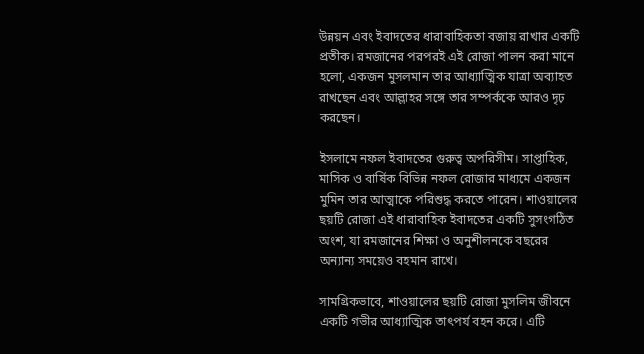উন্নয়ন এবং ইবাদতের ধারাবাহিকতা বজায় রাখার একটি প্রতীক। রমজানের পরপরই এই রোজা পালন করা মানে হলো, একজন মুসলমান তার আধ্যাত্মিক যাত্রা অব্যাহত রাখছেন এবং আল্লাহর সঙ্গে তার সম্পর্ককে আরও দৃঢ় করছেন।

ইসলামে নফল ইবাদতের গুরুত্ব অপরিসীম। সাপ্তাহিক, মাসিক ও বার্ষিক বিভিন্ন নফল রোজার মাধ্যমে একজন মুমিন তার আত্মাকে পরিশুদ্ধ করতে পারেন। শাওয়ালের ছয়টি রোজা এই ধারাবাহিক ইবাদতের একটি সুসংগঠিত অংশ, যা রমজানের শিক্ষা ও অনুশীলনকে বছরের অন্যান্য সময়েও বহমান রাখে।

সামগ্রিকভাবে, শাওয়ালের ছয়টি রোজা মুসলিম জীবনে একটি গভীর আধ্যাত্মিক তাৎপর্য বহন করে। এটি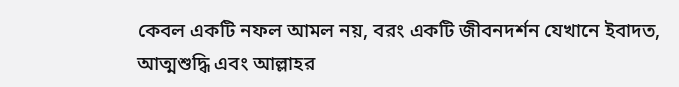কেবল একটি নফল আমল নয়, বরং একটি জীবনদর্শন যেখানে ইবাদত, আত্মশুদ্ধি এবং আল্লাহর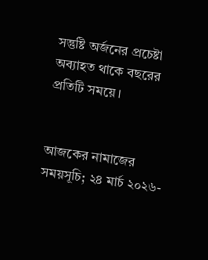সন্তুষ্টি অর্জনের প্রচেষ্টা অব্যাহত থাকে বছরের প্রতিটি সময়ে।


আজকের নামাজের সময়সূচি; ২৪ মার্চ ২০২৬-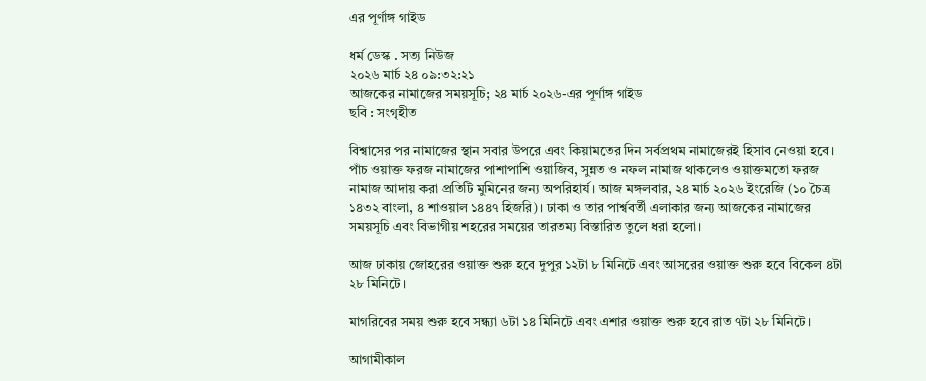এর পূর্ণাঙ্গ গাইড

ধর্ম ডেস্ক . সত্য নিউজ
২০২৬ মার্চ ২৪ ০৯:৩২:২১
আজকের নামাজের সময়সূচি; ২৪ মার্চ ২০২৬-এর পূর্ণাঙ্গ গাইড
ছবি : সংগৃহীত

বিশ্বাসের পর নামাজের স্থান সবার উপরে এবং কিয়ামতের দিন সর্বপ্রথম নামাজেরই হিসাব নেওয়া হবে। পাঁচ ওয়াক্ত ফরজ নামাজের পাশাপাশি ওয়াজিব, সুন্নত ও নফল নামাজ থাকলেও ওয়াক্তমতো ফরজ নামাজ আদায় করা প্রতিটি মুমিনের জন্য অপরিহার্য। আজ মঙ্গলবার, ২৪ মার্চ ২০২৬ ইংরেজি (১০ চৈত্র ১৪৩২ বাংলা, ৪ শাওয়াল ১৪৪৭ হিজরি)। ঢাকা ও তার পার্শ্ববর্তী এলাকার জন্য আজকের নামাজের সময়সূচি এবং বিভাগীয় শহরের সময়ের তারতম্য বিস্তারিত তুলে ধরা হলো।

আজ ঢাকায় জোহরের ওয়াক্ত শুরু হবে দুপুর ১২টা ৮ মিনিটে এবং আসরের ওয়াক্ত শুরু হবে বিকেল ৪টা ২৮ মিনিটে।

মাগরিবের সময় শুরু হবে সন্ধ্যা ৬টা ১৪ মিনিটে এবং এশার ওয়াক্ত শুরু হবে রাত ৭টা ২৮ মিনিটে।

আগামীকাল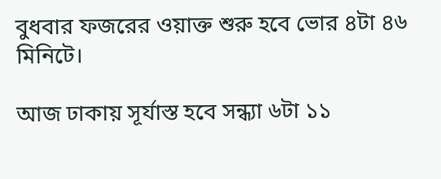বুধবার ফজরের ওয়াক্ত শুরু হবে ভোর ৪টা ৪৬ মিনিটে।

আজ ঢাকায় সূর্যাস্ত হবে সন্ধ্যা ৬টা ১১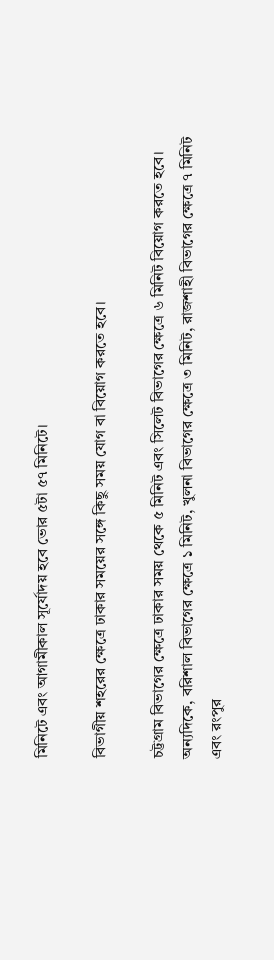মিনিটে এবং আগামীকাল সূর্যোদয় হবে ভোর ৫টা ৫৭ মিনিটে।

বিভাগীয় শহরের ক্ষেত্রে ঢাকার সময়ের সঙ্গে কিছু সময় যোগ বা বিয়োগ করতে হবে।

চট্টগ্রাম বিভাগের ক্ষেত্রে ঢাকার সময় থেকে ৫ মিনিট এবং সিলেট বিভাগের ক্ষেত্রে ৬ মিনিট বিয়োগ করতে হবে। অন্যদিকে, বরিশাল বিভাগের ক্ষেত্রে ১ মিনিট, খুলনা বিভাগের ক্ষেত্রে ৩ মিনিট, রাজশাহী বিভাগের ক্ষেত্রে ৭ মিনিট এবং রংপুর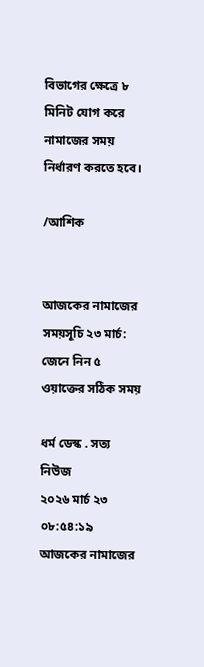বিভাগের ক্ষেত্রে ৮ মিনিট যোগ করে নামাজের সময় নির্ধারণ করতে হবে।

/আশিক


আজকের নামাজের সময়সূচি ২৩ মার্চ: জেনে নিন ৫ ওয়াক্তের সঠিক সময়

ধর্ম ডেস্ক . সত্য নিউজ
২০২৬ মার্চ ২৩ ০৮:৫৪:১৯
আজকের নামাজের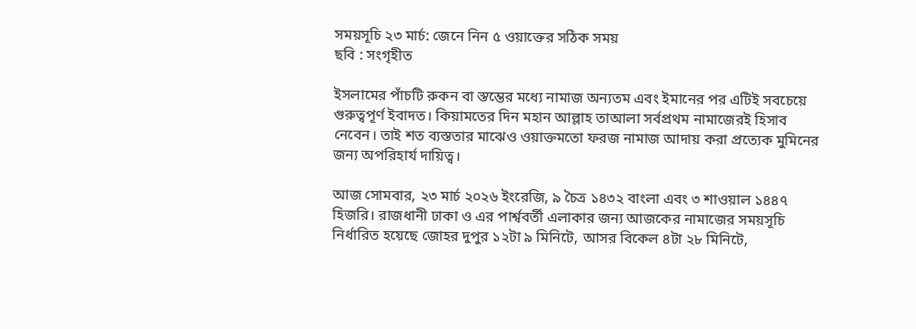সময়সূচি ২৩ মার্চ: জেনে নিন ৫ ওয়াক্তের সঠিক সময়
ছবি : সংগৃহীত

ইসলামের পাঁচটি রুকন বা স্তম্ভের মধ্যে নামাজ অন্যতম এবং ইমানের পর এটিই সবচেয়ে গুরুত্বপূর্ণ ইবাদত। কিয়ামতের দিন মহান আল্লাহ তাআলা সর্বপ্রথম নামাজেরই হিসাব নেবেন। তাই শত ব্যস্ততার মাঝেও ওয়াক্তমতো ফরজ নামাজ আদায় করা প্রত্যেক মুমিনের জন্য অপরিহার্য দায়িত্ব।

আজ সোমবার, ২৩ মার্চ ২০২৬ ইংরেজি, ৯ চৈত্র ১৪৩২ বাংলা এবং ৩ শাওয়াল ১৪৪৭ হিজরি। রাজধানী ঢাকা ও এর পার্শ্ববর্তী এলাকার জন্য আজকের নামাজের সময়সূচি নির্ধারিত হয়েছে জোহর দুপুর ১২টা ৯ মিনিটে, আসর বিকেল ৪টা ২৮ মিনিটে,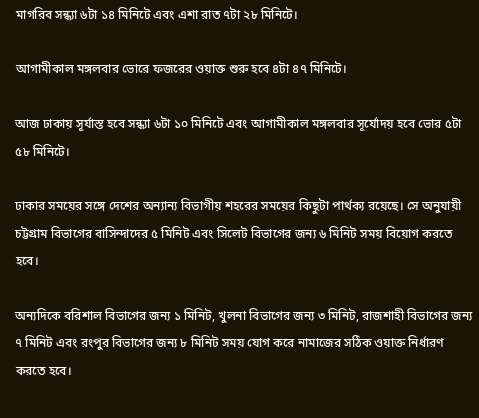মাগরিব সন্ধ্যা ৬টা ১৪ মিনিটে এবং এশা রাত ৭টা ২৮ মিনিটে।

আগামীকাল মঙ্গলবার ভোরে ফজরের ওয়াক্ত শুরু হবে ৪টা ৪৭ মিনিটে।

আজ ঢাকায় সূর্যাস্ত হবে সন্ধ্যা ৬টা ১০ মিনিটে এবং আগামীকাল মঙ্গলবার সূর্যোদয় হবে ভোর ৫টা ৫৮ মিনিটে।

ঢাকার সময়ের সঙ্গে দেশের অন্যান্য বিভাগীয় শহরের সময়ের কিছুটা পার্থক্য রয়েছে। সে অনুযায়ী চট্টগ্রাম বিভাগের বাসিন্দাদের ৫ মিনিট এবং সিলেট বিভাগের জন্য ৬ মিনিট সময় বিয়োগ করতে হবে।

অন্যদিকে বরিশাল বিভাগের জন্য ১ মিনিট, খুলনা বিভাগের জন্য ৩ মিনিট, রাজশাহী বিভাগের জন্য ৭ মিনিট এবং রংপুর বিভাগের জন্য ৮ মিনিট সময় যোগ করে নামাজের সঠিক ওয়াক্ত নির্ধারণ করতে হবে।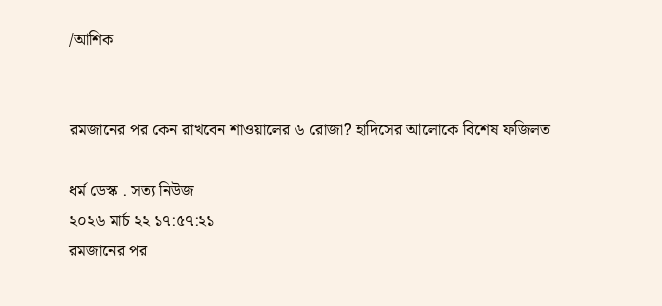/আশিক


রমজানের পর কেন রাখবেন শাওয়ালের ৬ রোজা? হাদিসের আলোকে বিশেষ ফজিলত

ধর্ম ডেস্ক . সত্য নিউজ
২০২৬ মার্চ ২২ ১৭:৫৭:২১
রমজানের পর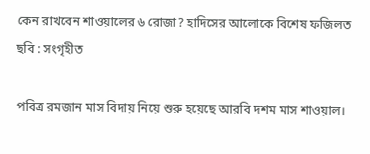কেন রাখবেন শাওয়ালের ৬ রোজা? হাদিসের আলোকে বিশেষ ফজিলত
ছবি : সংগৃহীত

পবিত্র রমজান মাস বিদায় নিয়ে শুরু হয়েছে আরবি দশম মাস শাওয়াল।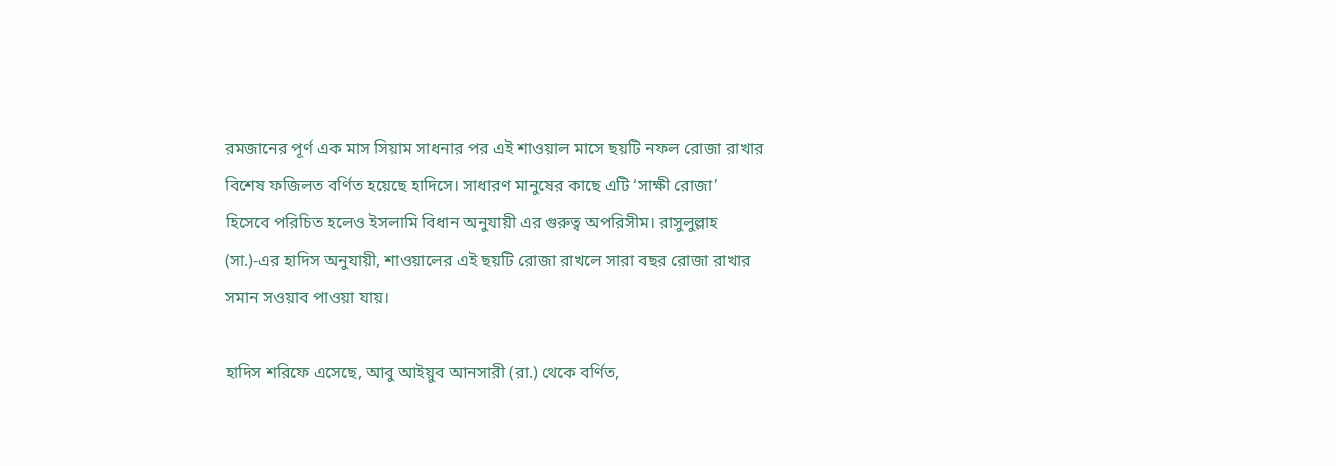রমজানের পূর্ণ এক মাস সিয়াম সাধনার পর এই শাওয়াল মাসে ছয়টি নফল রোজা রাখার বিশেষ ফজিলত বর্ণিত হয়েছে হাদিসে। সাধারণ মানুষের কাছে এটি ‘সাক্ষী রোজা’ হিসেবে পরিচিত হলেও ইসলামি বিধান অনুযায়ী এর গুরুত্ব অপরিসীম। রাসুলুল্লাহ (সা.)-এর হাদিস অনুযায়ী, শাওয়ালের এই ছয়টি রোজা রাখলে সারা বছর রোজা রাখার সমান সওয়াব পাওয়া যায়।

হাদিস শরিফে এসেছে, আবু আইয়ুব আনসারী (রা.) থেকে বর্ণিত,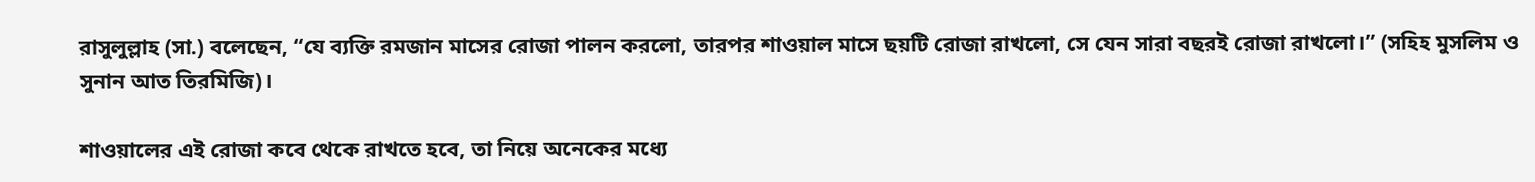রাসুলুল্লাহ (সা.) বলেছেন, “যে ব্যক্তি রমজান মাসের রোজা পালন করলো, তারপর শাওয়াল মাসে ছয়টি রোজা রাখলো, সে যেন সারা বছরই রোজা রাখলো।” (সহিহ মুসলিম ও সুনান আত তিরমিজি)।

শাওয়ালের এই রোজা কবে থেকে রাখতে হবে, তা নিয়ে অনেকের মধ্যে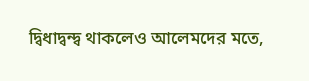দ্বিধাদ্বন্দ্ব থাকলেও আলেমদের মতে,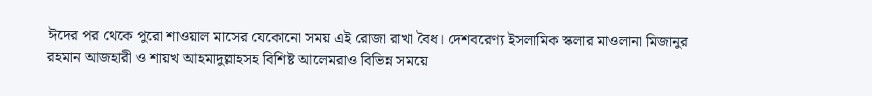ঈদের পর থেকে পুরো শাওয়াল মাসের যেকোনো সময় এই রোজা রাখা বৈধ। দেশবরেণ্য ইসলামিক স্কলার মাওলানা মিজানুর রহমান আজহারী ও শায়খ আহমাদুল্লাহসহ বিশিষ্ট আলেমরাও বিভিন্ন সময়ে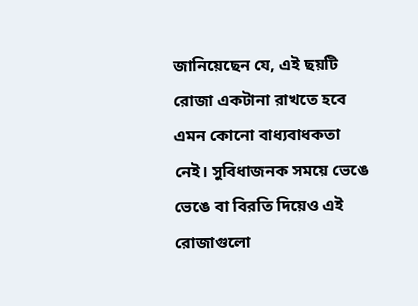জানিয়েছেন যে, এই ছয়টি রোজা একটানা রাখতে হবে এমন কোনো বাধ্যবাধকতা নেই। সুবিধাজনক সময়ে ভেঙে ভেঙে বা বিরতি দিয়েও এই রোজাগুলো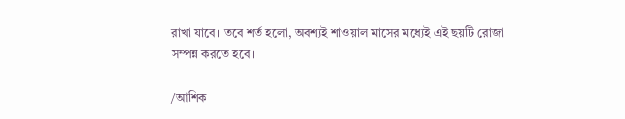রাখা যাবে। তবে শর্ত হলো, অবশ্যই শাওয়াল মাসের মধ্যেই এই ছয়টি রোজা সম্পন্ন করতে হবে।

/আশিক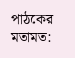পাঠকের মতামত: